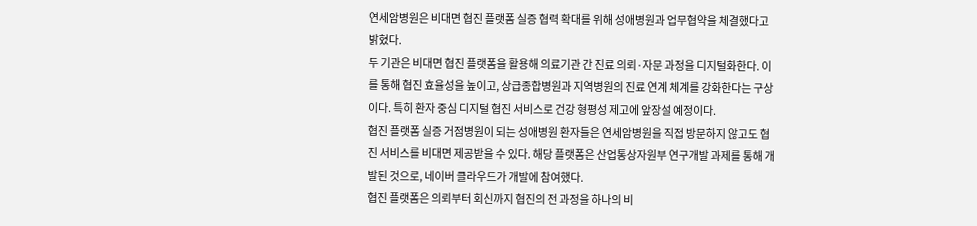연세암병원은 비대면 협진 플랫폼 실증 협력 확대를 위해 성애병원과 업무협약을 체결했다고 밝혔다.
두 기관은 비대면 협진 플랫폼을 활용해 의료기관 간 진료 의뢰·자문 과정을 디지털화한다. 이를 통해 협진 효율성을 높이고, 상급종합병원과 지역병원의 진료 연계 체계를 강화한다는 구상이다. 특히 환자 중심 디지털 협진 서비스로 건강 형평성 제고에 앞장설 예정이다.
협진 플랫폼 실증 거점병원이 되는 성애병원 환자들은 연세암병원을 직접 방문하지 않고도 협진 서비스를 비대면 제공받을 수 있다. 해당 플랫폼은 산업통상자원부 연구개발 과제를 통해 개발된 것으로, 네이버 클라우드가 개발에 참여했다.
협진 플랫폼은 의뢰부터 회신까지 협진의 전 과정을 하나의 비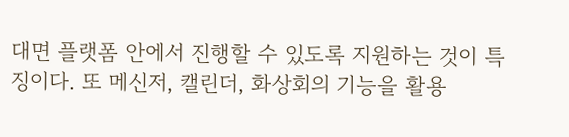대면 플랫폼 안에서 진행할 수 있도록 지원하는 것이 특징이다. 또 메신저, 캘린더, 화상회의 기능을 활용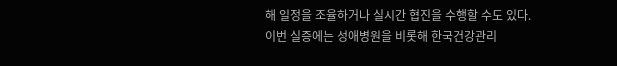해 일정을 조율하거나 실시간 협진을 수행할 수도 있다.
이번 실증에는 성애병원을 비롯해 한국건강관리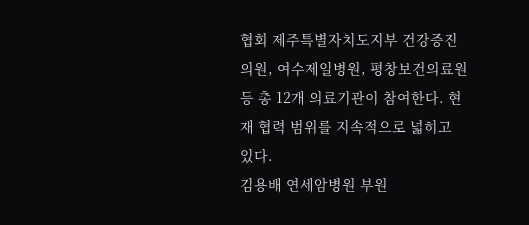협회 제주특별자치도지부 건강증진의원, 여수제일병원, 평창보건의료원 등 총 12개 의료기관이 참여한다. 현재 협력 범위를 지속적으로 넓히고 있다.
김용배 연세암병원 부원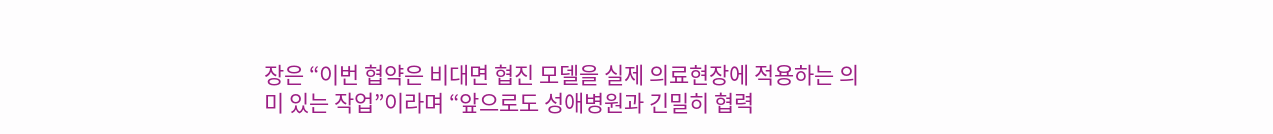장은 “이번 협약은 비대면 협진 모델을 실제 의료현장에 적용하는 의미 있는 작업”이라며 “앞으로도 성애병원과 긴밀히 협력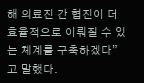해 의료진 간 협진이 더 효율적으로 이뤄질 수 있는 체계를 구축하겠다”고 말했다.